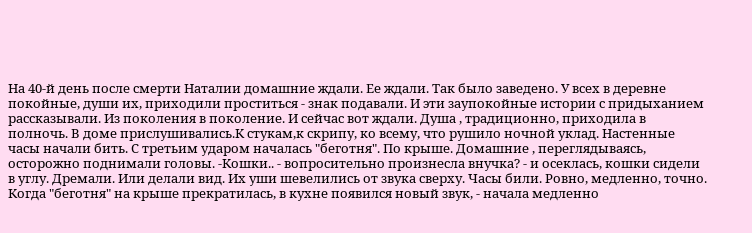На 40-й день после смерти Наталии домашние ждали. Ее ждали. Так было заведено. У всех в деревне покойные, души их, приходили проститься - знак подавали. И эти заупокойные истории с придыханием рассказывали. Из поколения в поколение. И сейчас вот ждали. Душа , традиционно, приходила в полночь. В доме прислушивались.К стукам,к скрипу, ко всему, что рушило ночной уклад. Настенные часы начали бить. С третьим ударом началась "беготня". По крыше. Домашние , переглядываясь, осторожно поднимали головы. -Кошки.. - вопросительно произнесла внучка? - и осеклась, кошки сидели в углу. Дремали. Или делали вид. Их уши шевелились от звука сверху. Часы били. Ровно, медленно, точно. Когда "беготня" на крыше прекратилась, в кухне появился новый звук, - начала медленно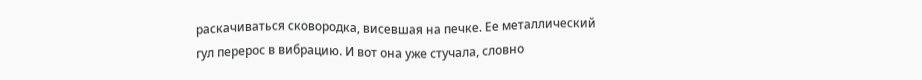раскачиваться сковородка, висевшая на печке. Ее металлический гул перерос в вибрацию. И вот она уже стучала, словно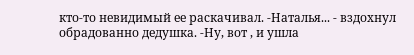кто-то невидимый ее раскачивал. -Наталья... - вздохнул обрадованно дедушка. -Ну, вот , и ушла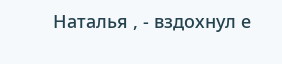Наталья , - вздохнул е